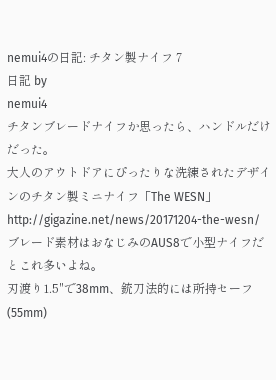nemui4の日記: チタン製ナイフ 7
日記 by
nemui4
チタンブレードナイフか思ったら、ハンドルだけだった。
大人のアウトドアにぴったりな洗練されたデザインのチタン製ミニナイフ「The WESN」
http://gigazine.net/news/20171204-the-wesn/
ブレード素材はおなじみのAUS8で小型ナイフだとこれ多いよね。
刃渡り1.5"で38mm、銃刀法的には所持セーフ(55mm)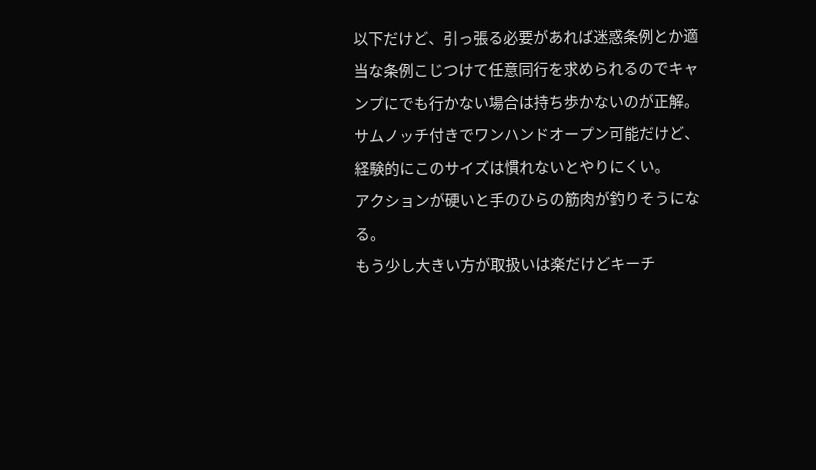以下だけど、引っ張る必要があれば迷惑条例とか適当な条例こじつけて任意同行を求められるのでキャンプにでも行かない場合は持ち歩かないのが正解。
サムノッチ付きでワンハンドオープン可能だけど、経験的にこのサイズは慣れないとやりにくい。
アクションが硬いと手のひらの筋肉が釣りそうになる。
もう少し大きい方が取扱いは楽だけどキーチ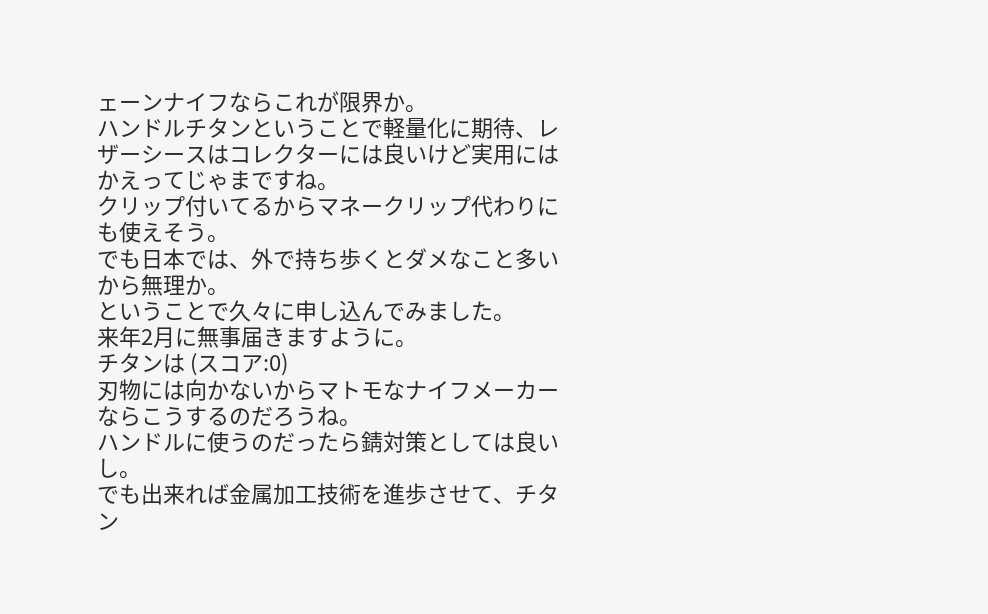ェーンナイフならこれが限界か。
ハンドルチタンということで軽量化に期待、レザーシースはコレクターには良いけど実用にはかえってじゃまですね。
クリップ付いてるからマネークリップ代わりにも使えそう。
でも日本では、外で持ち歩くとダメなこと多いから無理か。
ということで久々に申し込んでみました。
来年2月に無事届きますように。
チタンは (スコア:0)
刃物には向かないからマトモなナイフメーカーならこうするのだろうね。
ハンドルに使うのだったら錆対策としては良いし。
でも出来れば金属加工技術を進歩させて、チタン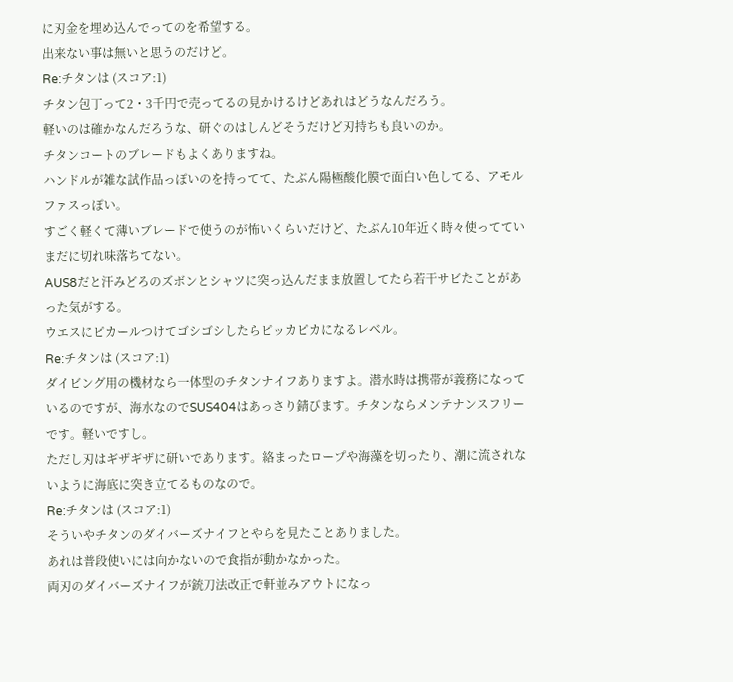に刃金を埋め込んでってのを希望する。
出来ない事は無いと思うのだけど。
Re:チタンは (スコア:1)
チタン包丁って2・3千円で売ってるの見かけるけどあれはどうなんだろう。
軽いのは確かなんだろうな、研ぐのはしんどそうだけど刃持ちも良いのか。
チタンコートのブレードもよくありますね。
ハンドルが雑な試作品っぽいのを持ってて、たぶん陽極酸化膜で面白い色してる、アモルファスっぽい。
すごく軽くて薄いブレードで使うのが怖いくらいだけど、たぶん10年近く時々使ってていまだに切れ味落ちてない。
AUS8だと汗みどろのズボンとシャツに突っ込んだまま放置してたら若干サビたことがあった気がする。
ウエスにピカールつけてゴシゴシしたらピッカピカになるレベル。
Re:チタンは (スコア:1)
ダイビング用の機材なら一体型のチタンナイフありますよ。潜水時は携帯が義務になっているのですが、海水なのでSUS404はあっさり錆びます。チタンならメンテナンスフリーです。軽いですし。
ただし刃はギザギザに研いであります。絡まったロープや海藻を切ったり、潮に流されないように海底に突き立てるものなので。
Re:チタンは (スコア:1)
そういやチタンのダイバーズナイフとやらを見たことありました。
あれは普段使いには向かないので食指が動かなかった。
両刃のダイバーズナイフが銃刀法改正で軒並みアウトになっ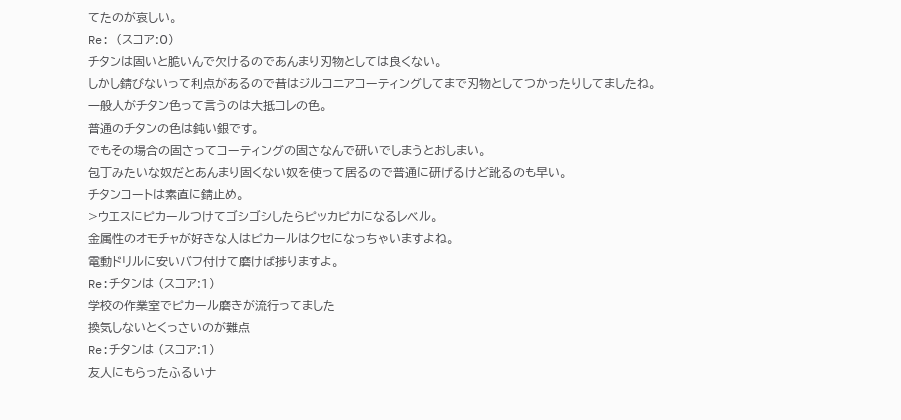てたのが哀しい。
Re: (スコア:0)
チタンは固いと脆いんで欠けるのであんまり刃物としては良くない。
しかし錆びないって利点があるので昔はジルコニアコーティングしてまで刃物としてつかったりしてましたね。
一般人がチタン色って言うのは大抵コレの色。
普通のチタンの色は鈍い銀です。
でもその場合の固さってコーティングの固さなんで研いでしまうとおしまい。
包丁みたいな奴だとあんまり固くない奴を使って居るので普通に研げるけど訛るのも早い。
チタンコートは素直に錆止め。
>ウエスにピカールつけてゴシゴシしたらピッカピカになるレベル。
金属性のオモチャが好きな人はピカールはクセになっちゃいますよね。
電動ドリルに安いバフ付けて磨けば捗りますよ。
Re:チタンは (スコア:1)
学校の作業室でピカール磨きが流行ってました
換気しないとくっさいのが難点
Re:チタンは (スコア:1)
友人にもらったふるいナ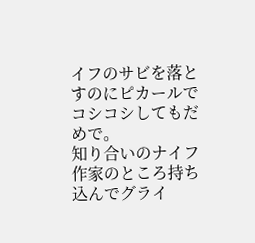イフのサビを落とすのにピカールでコシコシしてもだめで。
知り合いのナイフ作家のところ持ち込んでグライ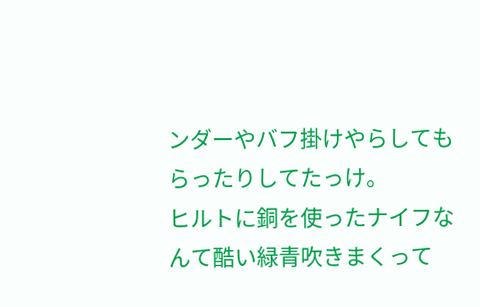ンダーやバフ掛けやらしてもらったりしてたっけ。
ヒルトに銅を使ったナイフなんて酷い緑青吹きまくって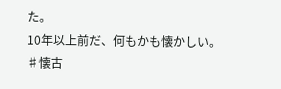た。
10年以上前だ、何もかも懐かしい。
♯懐古